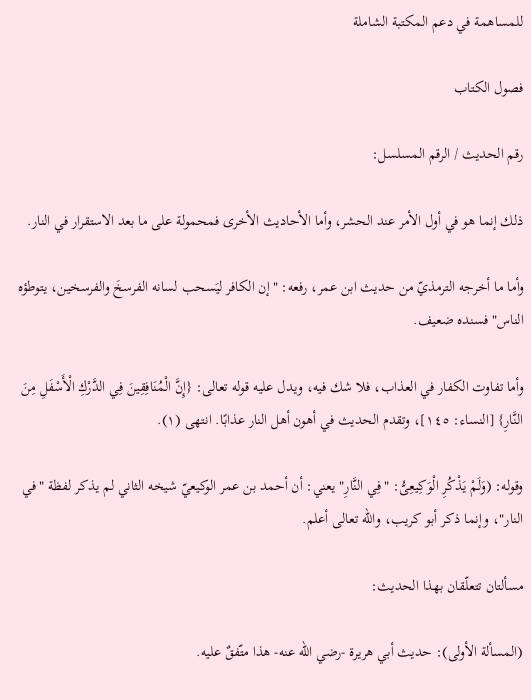للمساهمة في دعم المكتبة الشاملة

فصول الكتاب

رقم الحديث / الرقم المسلسل:

ذلك إنما هو في أول الأمر عند الحشر، وأما الأحاديث الأخرى فمحمولة على ما بعد الاستقرار في النار.

وأما ما أخرجه الترمذيّ من حديث ابن عمر، رفعه: "إن الكافر ليَسحب لسانه الفرسخَ والفرسخين، يتوطؤه الناس" فسنده ضعيف.

وأما تفاوت الكفار في العذاب، فلا شك فيه، ويدل عليه قوله تعالى: {إِنَّ الْمُنَافِقِينَ فِي الدَّرْكِ الْأَسْفَلِ مِنَ النَّارِ} [النساء: ١٤٥]، وتقدم الحديث في أهون أهل النار عذابًا. انتهى (١).

وقوله: (وَلَمْ يَذْكُرِ الْوَكِيعِىُّ: "فِي النَّارِ" يعني: أن أحمد بن عمر الوكيعيّ شيخه الثاني لم يذكر لفظة "في النار"، وإنما ذكر أبو كريب، والله تعالى أعلم.

مسألتان تتعلّقان بهذا الحديث:

(المسألة الأولى): حديث أبي هريرة -رضي الله عنه- هذا متّفقٌ عليه.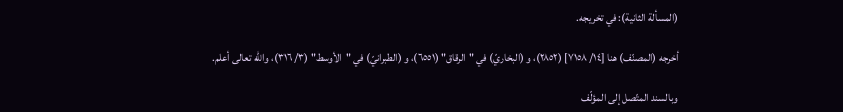(المسألة الثانية): في تخريجه.

أخرجه (المصنّف) هنا [١٤/ ٧١٥٨] (٢٨٥٢)، و (البخاريّ) في "الرقاق" (٦٥٥١)، و (الطبرانيّ) في "الأوسط" (٣/ ٣١٦)، والله تعالى أعلم.

وبالسند المتّصل إلى المؤلّف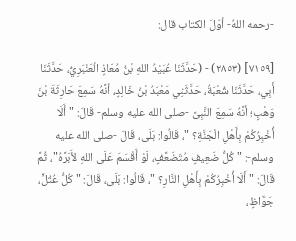-رحمه اللهُ- أوّلَ الكتاب قال:

[٧١٥٩] (٢٨٥٣) - (حَدَّثَنَا عُبَيْدُ اللهِ بْنُ مُعَاذٍ الْعَنْبَرِيُّ، حَدَّثَنَا أَبِي، حَدَّثَنَا شُعْبَةُ، حَدَّثَنِي مَعْبَدُ بْنُ خَالِدٍ، أنَّهُ سَمِعَ حَارِثَةَ بْنَ وَهْبٍ؛ أنَّهُ سَمِعَ النَّبِىَّ -صلى الله عليه وسلم- قَالَ: "أَلَا أُخْبِرُكُمْ بِأَهْلِ الْجَنَّةِ؟ "، قَالُوا: بَلَى، قَالَ -صلى الله عليه وسلم-: "كُلُّ ضَعِيفٍ مُتَضَعَّفٍ، لَوْ أَقْسَمَ عَلَى اللهِ لأَبَرَّهُ"، ثُمَّ قَالَ: "أَلَا أُخْبِرُكُمْ بِأَهْلِ النَّارِ؟ "، قَالُوا: بَلَى، قَالَ: "كُلُّ عُتُلٍّ، جَوَّاظٍ،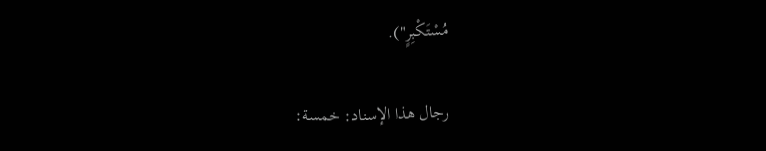مُسْتَكْبِرٍ").

رجال هذا الإسناد: خمسة: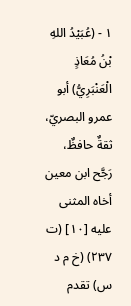١ - (عُبَيْدُ اللهِ بْنُ مُعَاذٍ الْعَنْبَرِيُّ) أبو عمرو البصريّ، ثقةٌ حافظٌ، رَجَّح ابن معين أخاه المثنى عليه [١٠] (ت ٢٣٧) (خ م د س) تقدم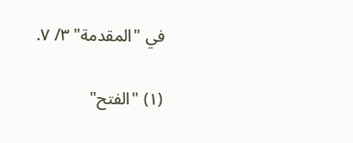في "المقدمة" ٣/ ٧.


(١) "الفتح"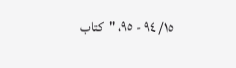١٥/ ٩٤ - ٩٥، "كتاب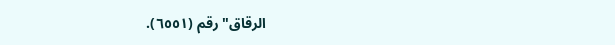الرقاق" رقم (٦٥٥١).